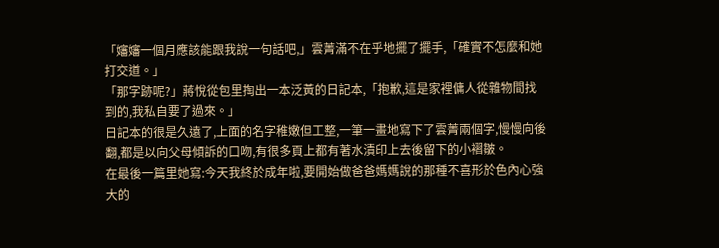「嬸嬸一個月應該能跟我說一句話吧,」雲菁滿不在乎地擺了擺手,「確實不怎麼和她打交道。」
「那字跡呢?」蔣悅從包里掏出一本泛黃的日記本,「抱歉,這是家裡傭人從雜物間找到的,我私自要了過來。」
日記本的很是久遠了,上面的名字稚嫩但工整,一筆一畫地寫下了雲菁兩個字,慢慢向後翻,都是以向父母傾訴的口吻,有很多頁上都有著水漬印上去後留下的小褶皺。
在最後一篇里她寫:今天我終於成年啦,要開始做爸爸媽媽說的那種不喜形於色內心強大的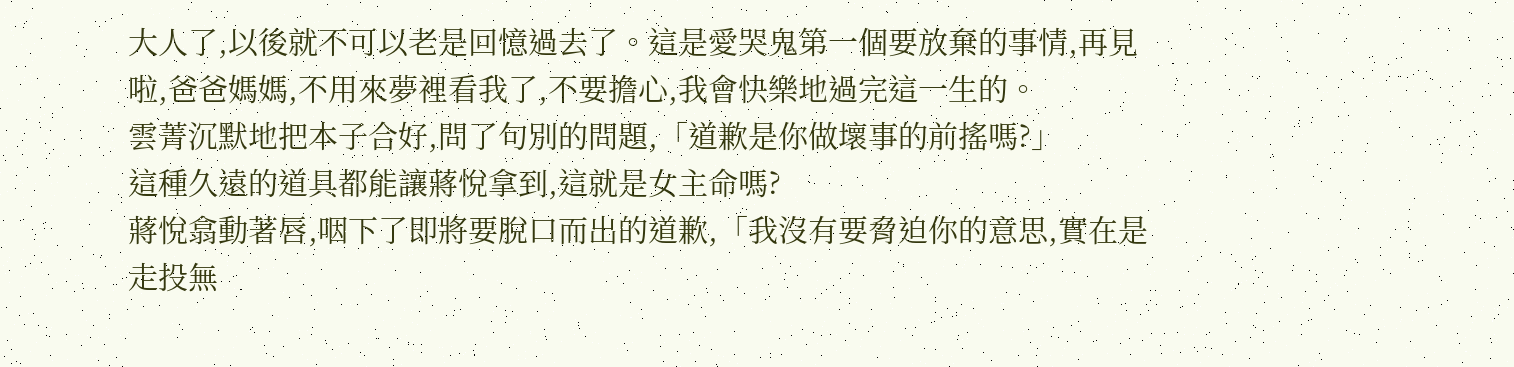大人了,以後就不可以老是回憶過去了。這是愛哭鬼第一個要放棄的事情,再見啦,爸爸媽媽,不用來夢裡看我了,不要擔心,我會快樂地過完這一生的。
雲菁沉默地把本子合好,問了句別的問題,「道歉是你做壞事的前搖嗎?」
這種久遠的道具都能讓蔣悅拿到,這就是女主命嗎?
蔣悅翕動著唇,咽下了即將要脫口而出的道歉,「我沒有要脅迫你的意思,實在是走投無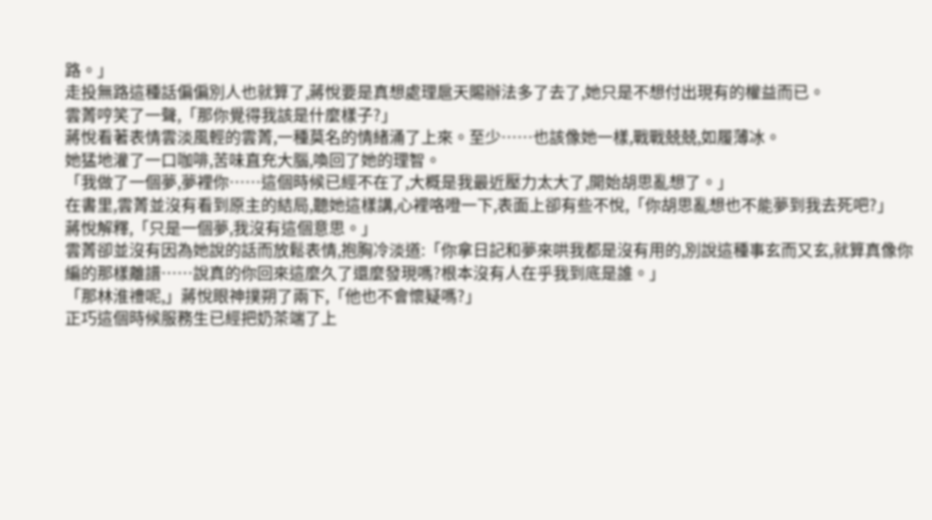路。」
走投無路這種話偏偏別人也就算了,蔣悅要是真想處理扈天賜辦法多了去了,她只是不想付出現有的權益而已。
雲菁哼笑了一聲,「那你覺得我該是什麼樣子?」
蔣悅看著表情雲淡風輕的雲菁,一種莫名的情緒涌了上來。至少……也該像她一樣,戰戰兢兢,如履薄冰。
她猛地灌了一口咖啡,苦味直充大腦,喚回了她的理智。
「我做了一個夢,夢裡你……這個時候已經不在了,大概是我最近壓力太大了,開始胡思亂想了。」
在書里,雲菁並沒有看到原主的結局,聽她這樣講,心裡咯噔一下,表面上卻有些不悅,「你胡思亂想也不能夢到我去死吧?」
蔣悅解釋,「只是一個夢,我沒有這個意思。」
雲菁卻並沒有因為她說的話而放鬆表情,抱胸冷淡道:「你拿日記和夢來哄我都是沒有用的,別說這種事玄而又玄,就算真像你編的那樣離譜……說真的你回來這麼久了還麼發現嗎?根本沒有人在乎我到底是誰。」
「那林淮禮呢,」蔣悅眼神撲朔了兩下,「他也不會懷疑嗎?」
正巧這個時候服務生已經把奶茶端了上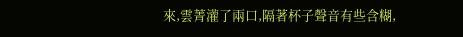來,雲菁灌了兩口,隔著杯子聲音有些含糊,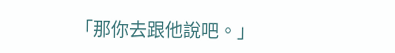「那你去跟他說吧。」